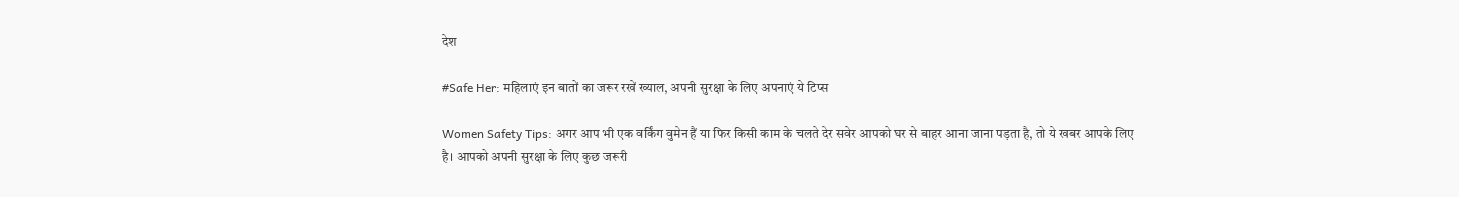देश

#Safe Her: महिलाएं इन बातों का जरूर रखें ख्याल, अपनी सुरक्षा के लिए अपनाएं ये टिप्स

Women Safety Tips: अगर आप भी एक वर्किंग वुमेन हैं या फिर किसी काम के चलते देर सवेर आपको घर से बाहर आना जाना पड़ता है, तो ये खबर आपके लिए है। आपको अपनी सुरक्षा के लिए कुछ जरूरी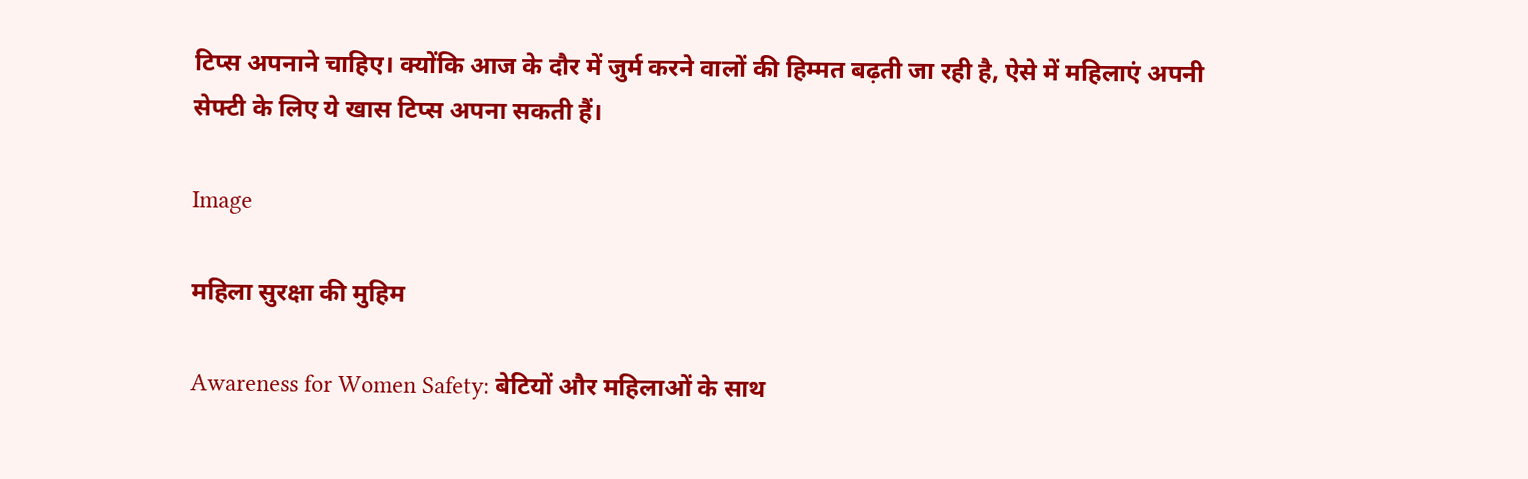टिप्स अपनाने चाहिए। क्योंकि आज के दौर में जुर्म करने वालों की हिम्मत बढ़ती जा रही है, ऐसे में महिलाएं अपनी सेफ्टी के लिए ये खास टिप्स अपना सकती हैं।

Image

महिला सुरक्षा की मुहिम

Awareness for Women Safety: बेटियों और महिलाओं के साथ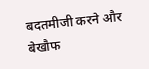बदतमीजी करने और बेखौफ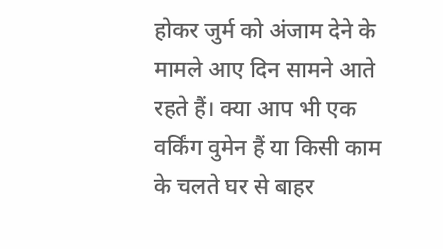होकर जुर्म को अंजाम देने के मामले आए दिन सामने आते रहते हैं। क्या आप भी एक वर्किंग वुमेन हैं या किसी काम के चलते घर से बाहर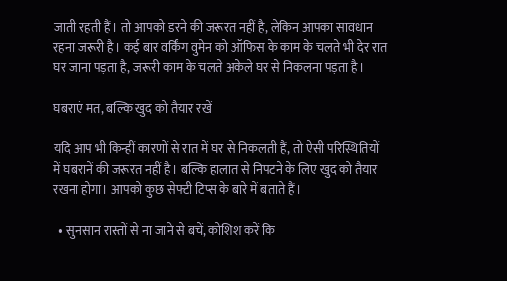जाती रहती हैं। तो आपको डरने की जरूरत नहीं है, लेकिन आपका सावधान रहना जरूरी है। कई बार वर्किंग वुमेन को ऑफिस के काम के चलते भी देर रात घर जाना पड़ता है, जरूरी काम के चलते अकेले घर से निकलना पड़ता है।

घबराएं मत, बल्कि खुद को तैयार रखें

यदि आप भी किन्हीं कारणों से रात में घर से निकलती हैं, तो ऐसी परिस्थितियों में घबरानें की जरूरत नहीं है। बल्कि हालात से निपटने के लिए खुद को तैयार रखना होगा। आपको कुछ सेफ्टी टिप्स के बारे में बताते हैं।

  • सुनसान रास्तों से ना जाने से बचें, कोशिश करें कि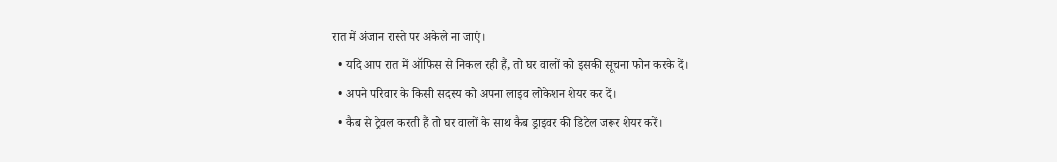रात में अंजान रास्ते पर अकेले ना जाएं।
  • यदि आप रात में ऑफिस से निकल रही हैं, तो घर वालों को इसकी सूचना फोन करके दें।
  • अपने परिवार के किसी सदस्य को अपना लाइव लोकेशन शेयर कर दें।
  • कैब से ट्रेवल करती हैं तो घर वालों के साथ कैब ड्राइवर की डिटेल जरूर शेयर करें।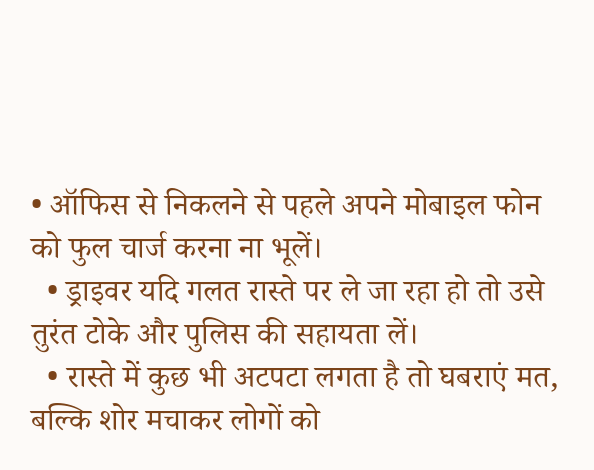• ऑफिस से निकलने से पहले अपने मोबाइल फोन को फुल चार्ज करना ना भूलें।
  • ड्राइवर यदि गलत रास्ते पर ले जा रहा हो तो उसे तुरंत टोके और पुलिस की सहायता लें।
  • रास्ते में कुछ भी अटपटा लगता है तो घबराएं मत, बल्कि शोर मचाकर लोगों को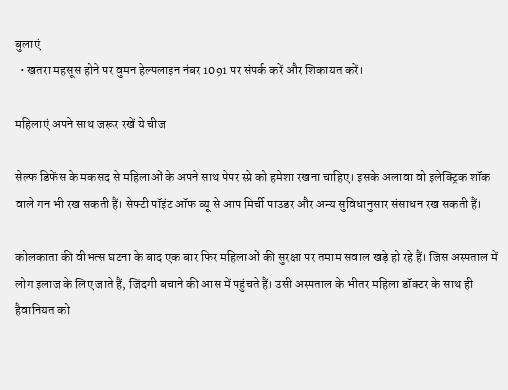बुलाएं
  • खतरा महसूस होने पर वुमन हेल्पलाइन नंबर 1091 पर संपर्क करें और शिकायत करें।

महिलाएं अपने साथ जरूर रखें ये चीज

सेल्फ डिफेंस के मकसद से महिलाओं के अपने साथ पेपर स्प्रे को हमेशा रखना चाहिए। इसके अलावा वो इलेक्ट्रिक शॉक वाले गन भी रख सकती हैं। सेफ्टी पॉइंट ऑफ व्यू से आप मिर्ची पाउडर और अन्य सुविधानुसार संसाधन रख सकती हैं।

कोलकाता की वीभत्स घटना के बाद एक बार फिर महिलाओं की सुरक्षा पर तमाम सवाल खड़े हो रहे हैं। जिस अस्पताल में लोग इलाज के लिए जाते हैं, जिंदगी बचाने की आस में पहुंचते हैं। उसी अस्पताल के भीतर महिला डॉक्टर के साथ ही हैवानियत को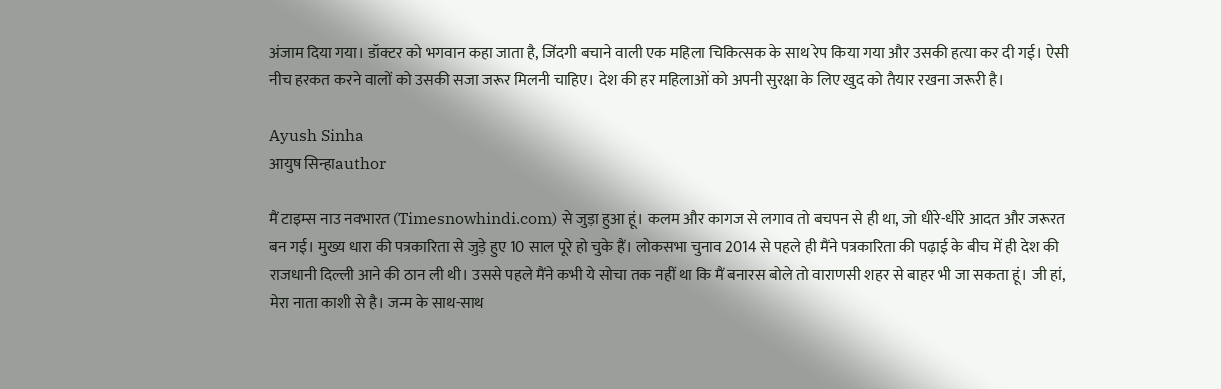अंजाम दिया गया। डॉक्टर को भगवान कहा जाता है, जिंदगी बचाने वाली एक महिला चिकित्सक के साथ रेप किया गया और उसकी हत्या कर दी गई। ऐसी नीच हरकत करने वालों को उसकी सजा जरूर मिलनी चाहिए। देश की हर महिलाओं को अपनी सुरक्षा के लिए खुद को तैयार रखना जरूरी है।

Ayush Sinha
आयुष सिन्हाauthor

मैं टाइम्स नाउ नवभारत (Timesnowhindi.com) से जुड़ा हुआ हूं। कलम और कागज से लगाव तो बचपन से ही था, जो धीरे-धीरे आदत और जरूरत बन गई। मुख्य धारा की पत्रकारिता से जुड़े हुए 10 साल पूरे हो चुके हैं। लोकसभा चुनाव 2014 से पहले ही मैंने पत्रकारिता की पढ़ाई के बीच में ही देश की राजधानी दिल्ली आने की ठान ली थी। उससे पहले मैंने कभी ये सोचा तक नहीं था कि मैं बनारस बोले तो वाराणसी शहर से बाहर भी जा सकता हूं। जी हां, मेरा नाता काशी से है। जन्म के साथ-साथ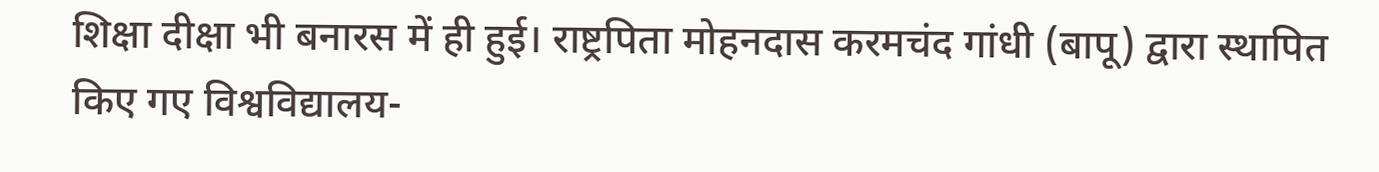शिक्षा दीक्षा भी बनारस में ही हुई। राष्ट्रपिता मोहनदास करमचंद गांधी (बापू) द्वारा स्थापित किए गए विश्वविद्यालय-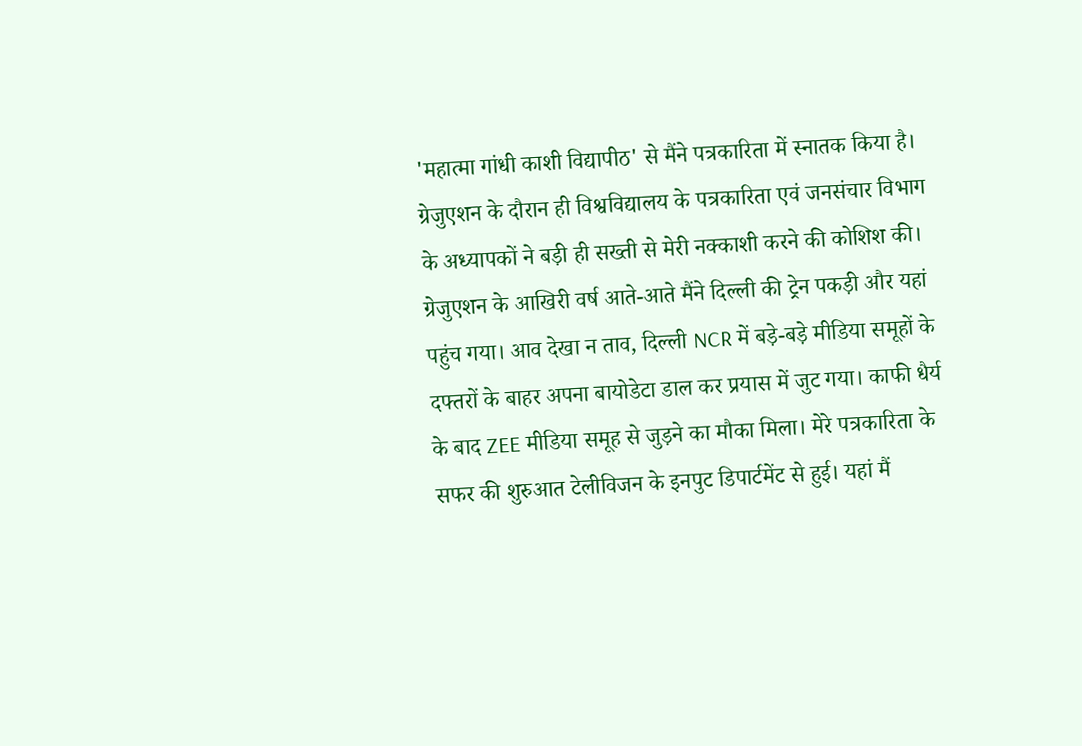'महात्मा गांधी काशी विद्यापीठ' से मैंने पत्रकारिता में स्नातक किया है। ग्रेजुएशन के दौरान ही विश्वविद्यालय के पत्रकारिता एवं जनसंचार विभाग के अध्यापकों ने बड़ी ही सख्ती से मेरी नक्काशी करने की कोशिश की। ग्रेजुएशन के आखिरी वर्ष आते-आते मैंने दिल्ली की ट्रेन पकड़ी और यहां पहुंच गया। आव देखा न ताव, दिल्ली NCR में बड़े-बड़े मीडिया समूहों के दफ्तरों के बाहर अपना बायोडेटा डाल कर प्रयास में जुट गया। काफी धैर्य के बाद ZEE मीडिया समूह से जुड़ने का मौका मिला। मेरे पत्रकारिता के सफर की शुरुआत टेलीविजन के इनपुट डिपार्टमेंट से हुई। यहां मैं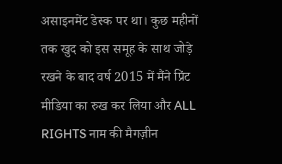असाइनमेंट डेस्क पर था। कुछ महीनों तक खुद को इस समूह के साथ जोड़े रखने के बाद वर्ष 2015 में मैंने प्रिंट मीडिया का रुख कर लिया और ALL RIGHTS नाम की मैगज़ीन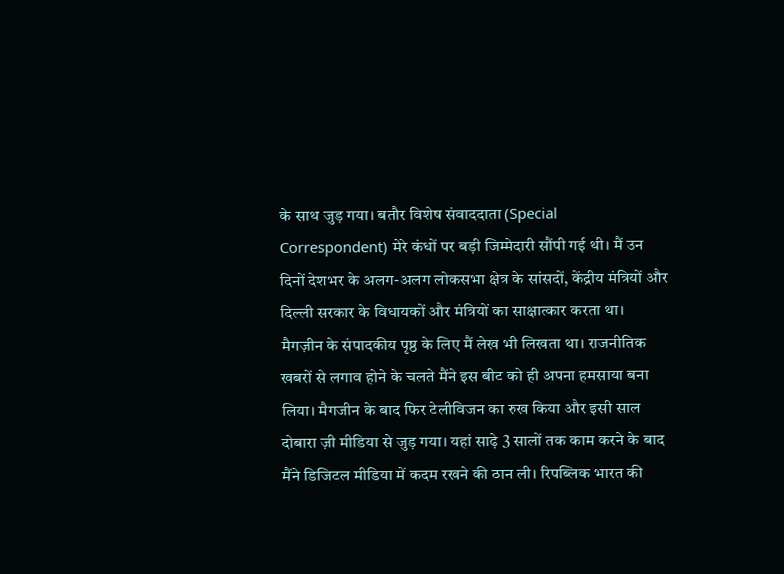के साथ जुड़ गया। बतौर विशेष संवाददाता (Special Correspondent) मेरे कंधों पर बड़ी जिम्मेदारी सौंपी गई थी। मैं उन दिनों देशभर के अलग-अलग लोकसभा क्षेत्र के सांसदों, केंद्रीय मंत्रियों और दिल्ली सरकार के विधायकों और मंत्रियों का साक्षात्कार करता था। मैगज़ीन के संपादकीय पृष्ठ के लिए मैं लेख भी लिखता था। राजनीतिक खबरों से लगाव होने के चलते मैंने इस बीट को ही अपना हमसाया बना लिया। मैगजीन के बाद फिर टेलीविजन का रुख किया और इसी साल दोबारा ज़ी मीडिया से जुड़ गया। यहां साढ़े 3 सालों तक काम करने के बाद मैंने डिजिटल मीडिया में कदम रखने की ठान ली। रिपब्लिक भारत की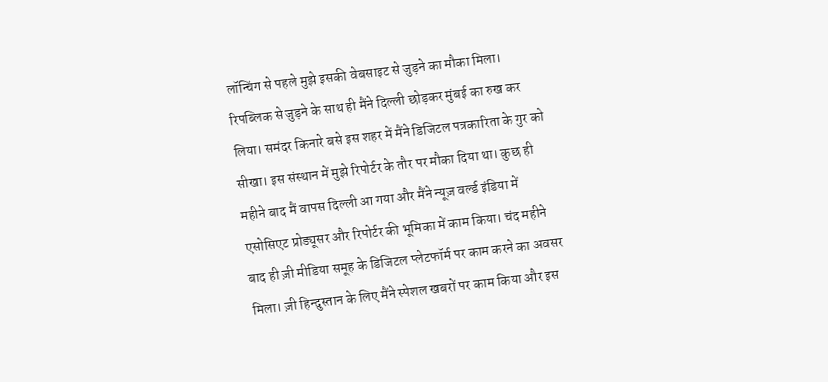लॉन्चिंग से पहले मुझे इसकी वेबसाइट से जुड़ने का मौका मिला। रिपब्लिक से जुड़ने के साथ ही मैंने दिल्ली छोड़कर मुंबई का रुख कर लिया। समंदर किनारे बसे इस शहर में मैंने डिजिटल पत्रकारिता के गुर को सीखा। इस संस्थान में मुझे रिपोर्टर के तौर पर मौका दिया था। कुछ ही महीने बाद मैं वापस दिल्ली आ गया और मैंने न्यूज़ वर्ल्ड इंडिया में एसोसिएट प्रोड्यूसर और रिपोर्टर की भूमिका में काम किया। चंद महीने बाद ही ज़ी मीडिया समूह के डिजिटल प्लेटफॉर्म पर काम करने का अवसर मिला। ज़ी हिन्दुस्तान के लिए मैंने स्पेशल खबरों पर काम किया और इस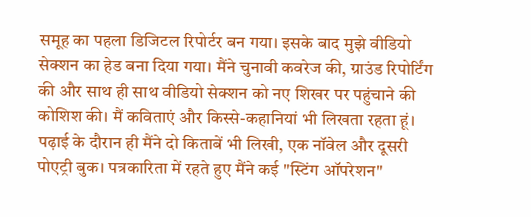समूह का पहला डिजिटल रिपोर्टर बन गया। इसके बाद मुझे वीडियो सेक्शन का हेड बना दिया गया। मैंने चुनावी कवरेज की, ग्राउंड रिपोर्टिंग की और साथ ही साथ वीडियो सेक्शन को नए शिखर पर पहुंचाने की कोशिश की। मैं कविताएं और किस्से-कहानियां भी लिखता रहता हूं। पढ़ाई के दौरान ही मैंने दो किताबें भी लिखी, एक नॉवेल और दूसरी पोएट्री बुक। पत्रकारिता में रहते हुए मैंने कई "स्टिंग ऑपरेशन"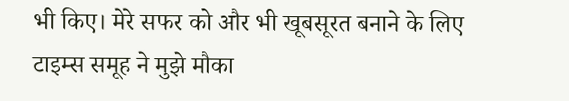भी किए। मेरे सफर को और भी खूबसूरत बनाने के लिए टाइम्स समूह ने मुझे मौका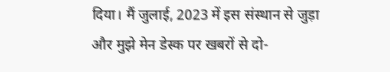दिया। मैं जुलाई, 2023 में इस संस्थान से जुड़ा और मुझे मेन डेस्क पर खबरों से दो-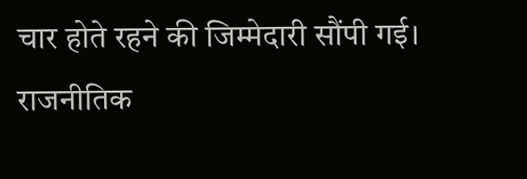चार होते रहने की जिम्मेदारी सौंपी गई। राजनीतिक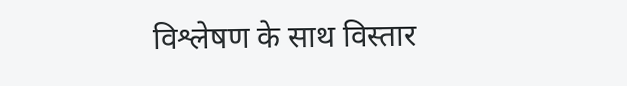विश्लेषण के साथ विस्तार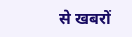से खबरों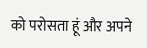को परोसता हूं और अपने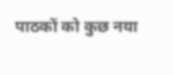पाठकों को कुछ नया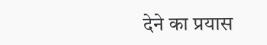देने का प्रयास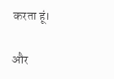करता हूं।

और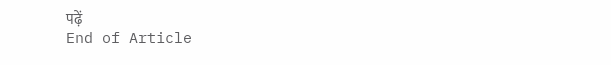पढ़ें
End of Article